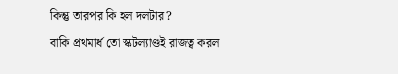কিন্তু তারপর কি হল দলটার?
বাকি প্রথমার্ধ তো স্কটল্যাণ্ডই রাজত্ব করল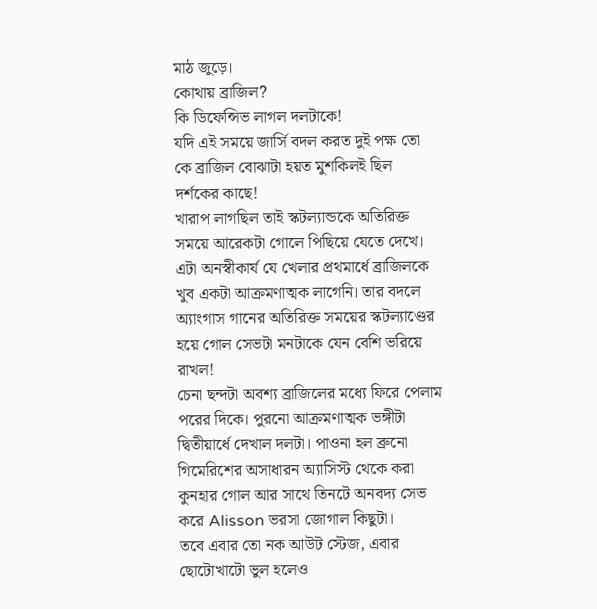মাঠ জুড়ে।
কোথায় ব্রাজিল?
কি ডিফেন্সিভ লাগল দলটাকে!
যদি এই সময়ে জার্সি বদল করত দুই পক্ষ তো কে ব্রাজিল বোঝাটা হয়ত মুশকিলই ছিল দর্শকের কাছে!
খারাপ লাগছিল তাই স্কটল্যান্ডকে অতিরিক্ত সময়ে আরেকটা গোলে পিছিয়ে যেতে দেখে। এটা অনস্বীকার্য যে খেলার প্রথমার্ধে ব্রাজিলকে খুব একটা আক্রমণাত্মক লাগেনি। তার বদলে অ্যাংগাস গানের অতিরিক্ত সময়ের স্কটল্যাণ্ডের হয়ে গোল সেভটা মনটাকে যেন বেশি ভরিয়ে রাখল!
চেনা ছন্দটা অবশ্য ব্রাজিলের মধ্যে ফিরে পেলাম পরের দিকে। পুরনো আক্রমণাত্মক ভঙ্গীটা দ্বিতীয়ার্ধে দেখাল দলটা। পাওনা হল ব্রুনো গিমেরিশের অসাধারন অ্যাসিস্ট থেকে করা কুনহার গোল আর সাথে তিনটে অনবদ্য সেভ করে Alisson ভরসা জোগাল কিছুটা।
তবে এবার তো নক আউট স্টেজ, এবার ছোটোখাটো ভুল হলেও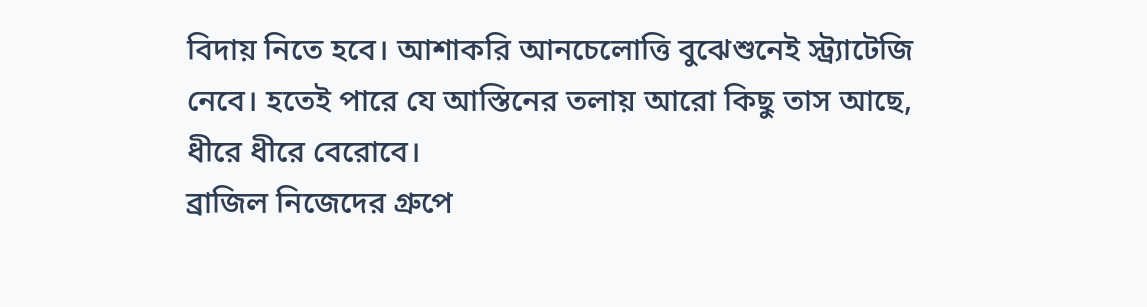বিদায় নিতে হবে। আশাকরি আনচেলোত্তি বুঝেশুনেই স্ট্র্যাটেজি নেবে। হতেই পারে যে আস্তিনের তলায় আরো কিছু তাস আছে, ধীরে ধীরে বেরোবে।
ব্রাজিল নিজেদের গ্রুপে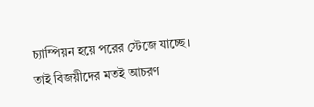চ্যাম্পিয়ন হয়ে পরের স্টেজে যাচ্ছে। তাই বিজয়ীদের মতই আচরণ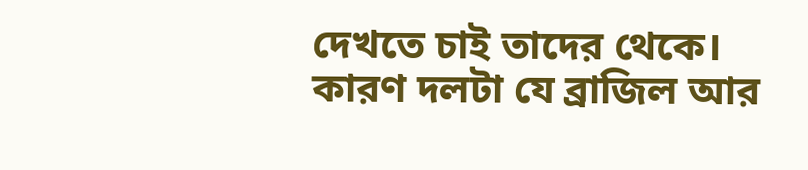দেখতে চাই তাদের থেকে। কারণ দলটা যে ব্রাজিল আর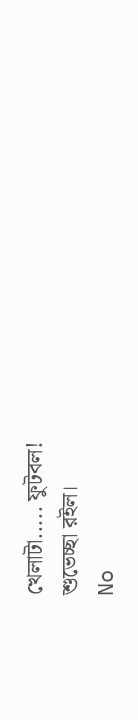খেলাটা..... ফুটবল!
শুভেচ্ছা রইল।
No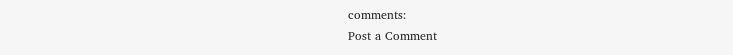comments:
Post a Comment